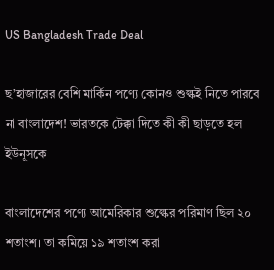US Bangladesh Trade Deal

ছ’হাজারের বেশি মার্কিন পণ্যে কোনও শুল্কই নিতে পারবে না বাংলাদেশ! ভারতকে টেক্কা দিতে কী কী ছাড়তে হল ইউনূসকে

বাংলাদেশের পণ্যে আমেরিকার শুল্কের পরিমাণ ছিল ২০ শতাংশ। তা কমিয়ে ১৯ শতাংশ করা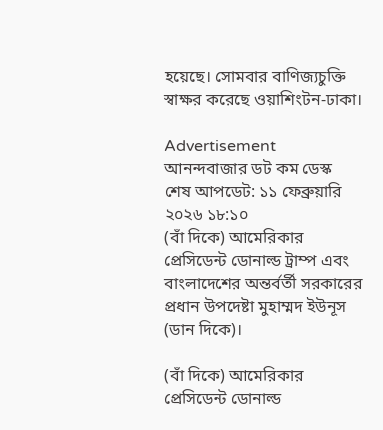হয়েছে। সোমবার বাণিজ্যচুক্তি স্বাক্ষর করেছে ওয়াশিংটন-ঢাকা।

Advertisement
আনন্দবাজার ডট কম ডেস্ক
শেষ আপডেট: ১১ ফেব্রুয়ারি ২০২৬ ১৮:১০
(বাঁ দিকে) আমেরিকার প্রেসিডেন্ট ডোনাল্ড ট্রাম্প এবং বাংলাদেশের অন্তর্বর্তী সরকারের প্রধান উপদেষ্টা মুহাম্মদ ইউনূস (ডান দিকে)।

(বাঁ দিকে) আমেরিকার প্রেসিডেন্ট ডোনাল্ড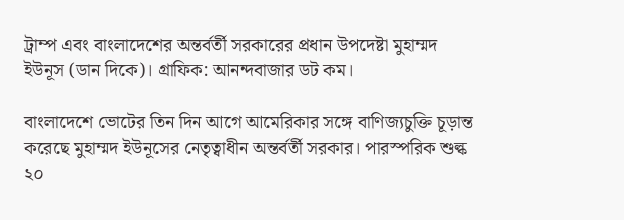ট্রাম্প এবং বাংলাদেশের অন্তর্বর্তী সরকারের প্রধান উপদেষ্টা মুহাম্মদ ইউনূস (ডান দিকে)। গ্রাফিক: আনন্দবাজার ডট কম।

বাংলাদেশে ভোটের তিন দিন আগে আমেরিকার সঙ্গে বাণিজ্যচুক্তি চূড়ান্ত করেছে মুহাম্মদ ইউনূসের নেতৃত্বাধীন অন্তর্বর্তী সরকার। পারস্পরিক শুল্ক ২০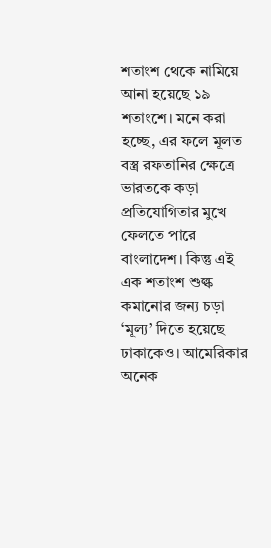শতাংশ থেকে নামিয়ে আনা হয়েছে ১৯ শতাংশে। মনে করা হচ্ছে, এর ফলে মূলত বস্ত্র রফতানির ক্ষেত্রে ভারতকে কড়া প্রতিযোগিতার মুখে ফেলতে পারে বাংলাদেশ। কিন্তু এই এক শতাংশ শুল্ক কমানোর জন্য চড়া ‘মূল্য’ দিতে হয়েছে ঢাকাকেও। আমেরিকার অনেক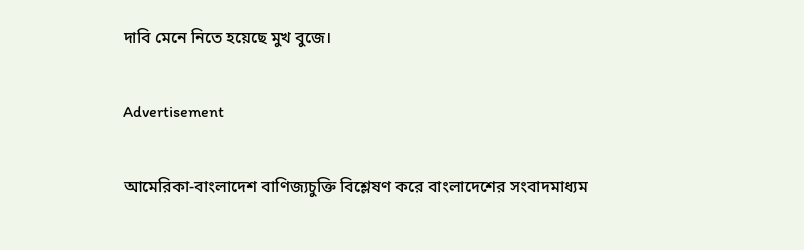দাবি মেনে নিতে হয়েছে মুখ বুজে।

Advertisement

আমেরিকা-বাংলাদেশ বাণিজ্যচুক্তি বিশ্লেষণ করে বাংলাদেশের সংবাদমাধ্যম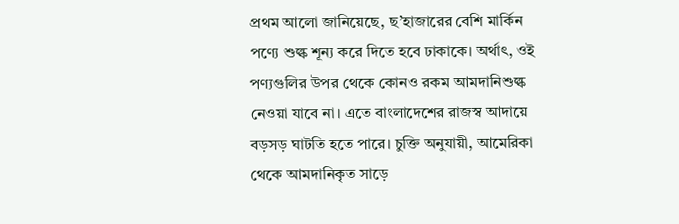প্রথম আলো জানিয়েছে, ছ’হাজারের বেশি মার্কিন পণ্যে শুল্ক শূন্য করে দিতে হবে ঢাকাকে। অর্থাৎ, ওই পণ্যগুলির উপর থেকে কোনও রকম আমদানিশুল্ক নেওয়া যাবে না। এতে বাংলাদেশের রাজস্ব আদায়ে বড়সড় ঘাটতি হতে পারে। চুক্তি অনুযায়ী, আমেরিকা থেকে আমদানিকৃত সাড়ে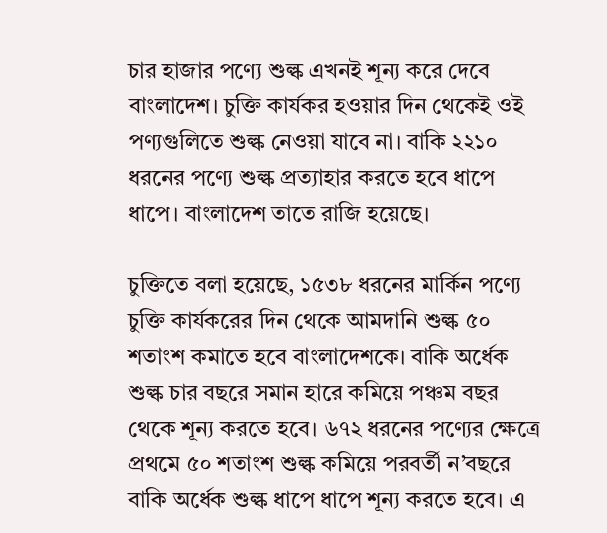চার হাজার পণ্যে শুল্ক এখনই শূন্য করে দেবে বাংলাদেশ। চুক্তি কার্যকর হওয়ার দিন থেকেই ওই পণ্যগুলিতে শুল্ক নেওয়া যাবে না। বাকি ২২১০ ধরনের পণ্যে শুল্ক প্রত্যাহার করতে হবে ধাপে ধাপে। বাংলাদেশ তাতে রাজি হয়েছে।

চুক্তিতে বলা হয়েছে, ১৫৩৮ ধরনের মার্কিন পণ্যে চুক্তি কার্যকরের দিন থেকে আমদানি শুল্ক ৫০ শতাংশ কমাতে হবে বাংলাদেশকে। বাকি অর্ধেক শুল্ক চার বছরে সমান হারে কমিয়ে পঞ্চম বছর থেকে শূন্য করতে হবে। ৬৭২ ধরনের পণ্যের ক্ষেত্রে প্রথমে ৫০ শতাংশ শুল্ক কমিয়ে পরবর্তী ন’বছরে বাকি অর্ধেক শুল্ক ধাপে ধাপে শূন্য করতে হবে। এ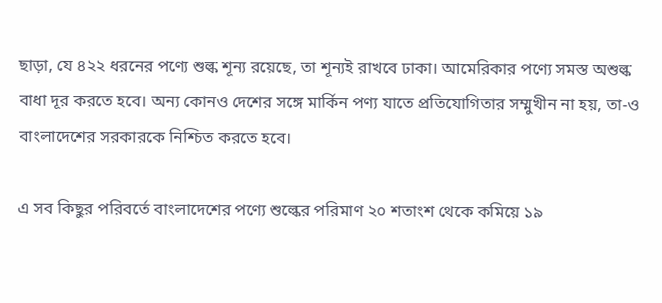ছাড়া, যে ৪২২ ধরনের পণ্যে শুল্ক শূন্য রয়েছে, তা শূন্যই রাখবে ঢাকা। আমেরিকার পণ্যে সমস্ত অশুল্ক বাধা দূর করতে হবে। অন্য কোনও দেশের সঙ্গে মার্কিন পণ্য যাতে প্রতিযোগিতার সম্মুখীন না হয়, তা-ও বাংলাদেশের সরকারকে নিশ্চিত করতে হবে।

এ সব কিছুর পরিবর্তে বাংলাদেশের পণ্যে শুল্কের পরিমাণ ২০ শতাংশ থেকে কমিয়ে ১৯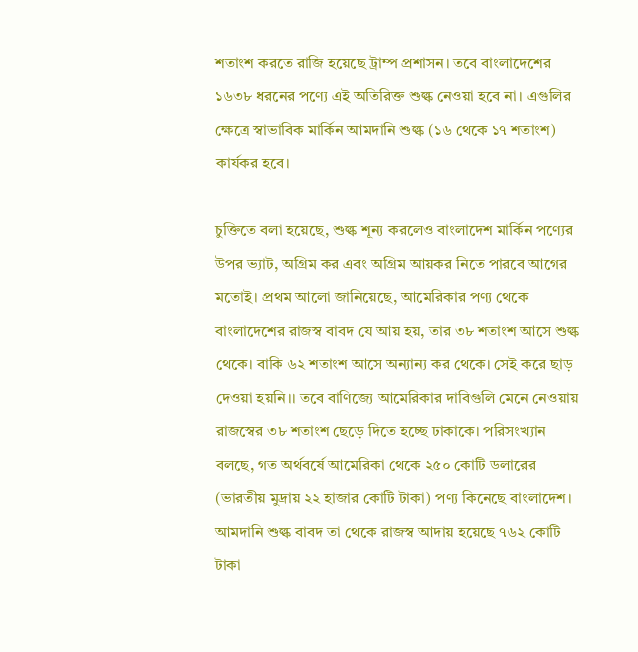শতাংশ করতে রাজি হয়েছে ট্রাম্প প্রশাসন। তবে বাংলাদেশের ১৬৩৮ ধরনের পণ্যে এই অতিরিক্ত শুল্ক নেওয়া হবে না। এগুলির ক্ষেত্রে স্বাভাবিক মার্কিন আমদানি শুল্ক (১৬ থেকে ১৭ শতাংশ) কার্যকর হবে।

চুক্তিতে বলা হয়েছে, শুল্ক শূন্য করলেও বাংলাদেশ মার্কিন পণ্যের উপর ভ্যাট, অগ্রিম কর এবং অগ্রিম আয়কর নিতে পারবে আগের মতোই। প্রথম আলো জানিয়েছে, আমেরিকার পণ্য থেকে বাংলাদেশের রাজস্ব বাবদ যে আয় হয়, তার ৩৮ শতাংশ আসে শুল্ক থেকে। বাকি ৬২ শতাংশ আসে অন্যান্য কর থেকে। সেই করে ছাড় দেওয়া হয়নি।। তবে বাণিজ্যে আমেরিকার দাবিগুলি মেনে নেওয়ায় রাজস্বের ৩৮ শতাংশ ছেড়ে দিতে হচ্ছে ঢাকাকে। পরিসংখ্যান বলছে, গত অর্থবর্ষে আমেরিকা থেকে ২৫০ কোটি ডলারের (ভারতীয় মুদ্রায় ২২ হাজার কোটি টাকা) পণ্য কিনেছে বাংলাদেশ। আমদানি শুল্ক বাবদ তা থেকে রাজস্ব আদায় হয়েছে ৭৬২ কোটি টাকা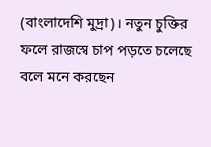(বাংলাদেশি মুদ্রা)। নতুন চুক্তির ফলে রাজস্বে চাপ পড়তে চলেছে বলে মনে করছেন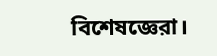বিশেষজ্ঞেরা।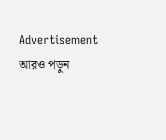Advertisement
আরও পড়ুন